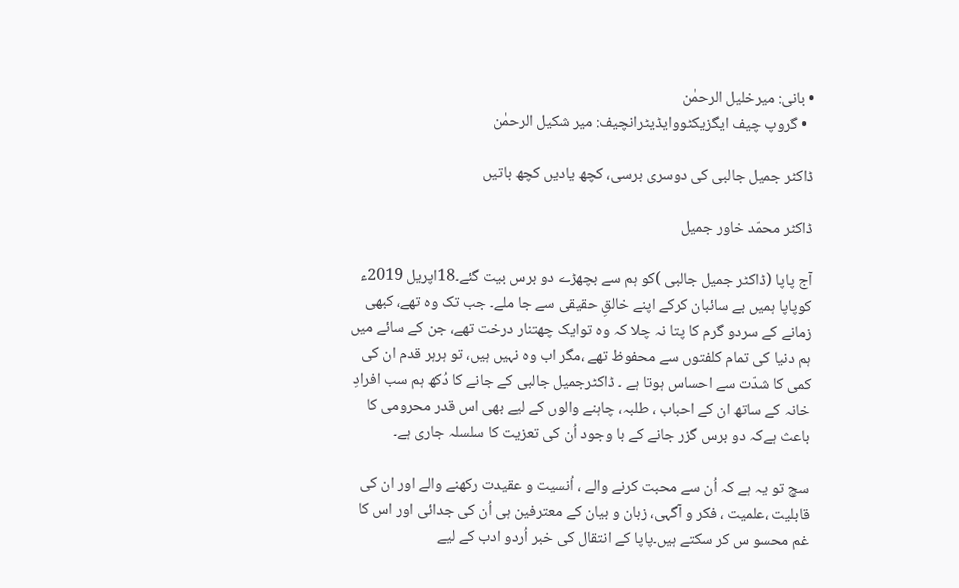• بانی: میرخلیل الرحمٰن
  • گروپ چیف ایگزیکٹووایڈیٹرانچیف: میر شکیل الرحمٰن

ڈاکٹر جمیل جالبی کی دوسری برسی، کچھ یادیں کچھ باتیں

ڈاکٹر محمّد خاور جمیل

آج پاپا (ڈاکٹر جمیل جالبی )کو ہم سے بچھڑے دو برس بیت گئے۔18اپریل 2019ء کوپاپا ہمیں بے سائبان کرکے اپنے خالقِ حقیقی سے جا ملے۔ جب تک وہ تھے، کبھی زمانے کے سردو گرم کا پتا نہ چلا کہ وہ توایک چھتنار درخت تھے، جن کے سائے میں ہم دنیا کی تمام کلفتوں سے محفوظ تھے ،مگر اب وہ نہیں ہیں، تو ہرہر قدم ان کی کمی کا شدّت سے احساس ہوتا ہے ۔ ڈاکٹرجمیل جالبی کے جانے کا دُکھ ہم سب افرادِ خانہ کے ساتھ ان کے احباب ، طلبہ، چاہنے والوں کے لیے بھی اس قدر محرومی کا باعث ہےکہ دو برس گزر جانے کے با وجود اُن کی تعزیت کا سلسلہ جاری ہے۔

سچ تو یہ ہے کہ اُن سے محبت کرنے والے ، اُنسیت و عقیدت رکھنے والے اور ان کی قابلیت ،علمیت ، فکر و آگہی، زبان و بیان کے معترفین ہی اُن کی جدائی اور اس کا غم محسو س کر سکتے ہیں۔پاپا کے انتقال کی خبر اُردو ادب کے لیے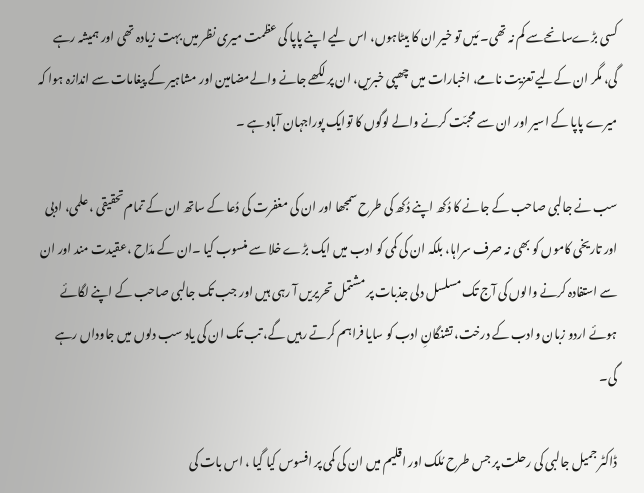کسی بڑےسانحےسے کم نہ تھی۔ مَیں تو خیر ان کا بیٹاہوں، اس لیے اپنے پاپا کی عظمت میری نظر میں بہت زیادہ تھی اور ہمیشہ رہے گی، مگر ان کےلیے تعزیت نامے، اخبارات میں چھپی خبریں، ان پر لکھے جانے والےمضامین اور مشاہیر کے پیغامات سے اندازہ ہوا کہ میرے پاپا کے اسیر اور ان سے محبّت کرنے والے لوگوں کا توایک پوراجہان آباد ہے ۔

سب نے جالبی صاحب کے جانے کا دُکھ اپنے دُکھ کی طرح سمجھا اور ان کی مغفرت کی دُعا کے ساتھ ان کے تمام تحقیقی ، علمی، ادبی اور تاریخی کاموں کو بھی نہ صرف سراہا، بلکہ ان کی کمی کو ادب میں ایک بڑے خلا سے منسوب کیا ۔ان کے مدّاح ،عقیدت مند اور ان سے استفادہ کرنے والوں کی آج تک مسلسل دلی جذبات پر مشتمل تحریریں آ رہی ہیں اور جب تک جالبی صاحب کے اپنے لگائے ہوئے اردو زبان وادب کے درخت، تشنگانِ ادب کو سایا فراہم کرتے رہیں گے، تب تک ان کی یاد سب دلوں میں جاوداں رہے گی۔

ڈاکٹر جمیل جالبی کی رحلت پر جس طرح مُلک اور اقلیم میں ان کی کمی پر افسوس کیا گیا ، اس بات کی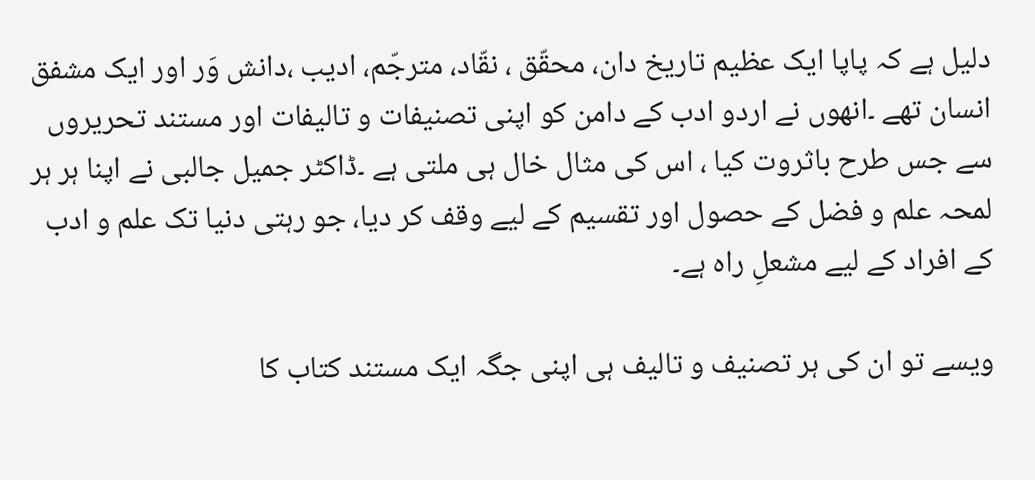دلیل ہے کہ پاپا ایک عظیم تاریخ دان، محقّق ، نقّاد، مترجّم، ادیب ،دانش وَر اور ایک مشفق انسان تھے ۔انھوں نے اردو ادب کے دامن کو اپنی تصنیفات و تالیفات اور مستند تحریروں سے جس طرح باثروت کیا ، اس کی مثال خال ہی ملتی ہے ۔ڈاکٹر جمیل جالبی نے اپنا ہر ہر لمحہ علم و فضل کے حصول اور تقسیم کے لیے وقف کر دیا، جو رہتی دنیا تک علم و ادب کے افراد کے لیے مشعلِ راہ ہے۔

ویسے تو ان کی ہر تصنیف و تالیف ہی اپنی جگہ ایک مستند کتاب کا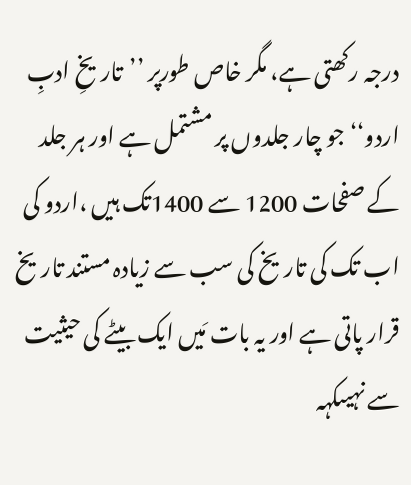درجہ رکھتی ہے، مگر خاص طورپر ’’تاریخِ ادبِ اردو‘‘ جو چار جلدوں پر مشتمل ہے اور ہر جلد کے صفحات 1200 سے 1400تک ہیں ،اردو کی اب تک کی تاریخ کی سب سے زیادہ مستند تاریخ قرار پاتی ہے اور یہ بات مَیں ایک بیٹے کی حیثیت سے نہیںکہہ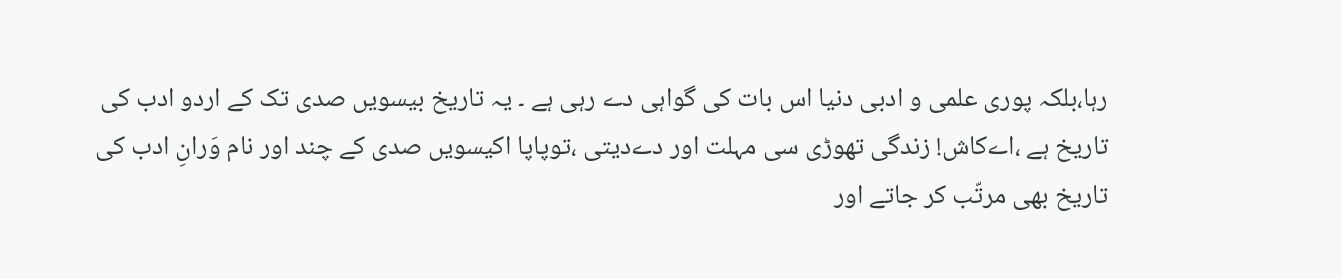رہا،بلکہ پوری علمی و ادبی دنیا اس بات کی گواہی دے رہی ہے ۔ یہ تاریخ بیسویں صدی تک کے اردو ادب کی تاریخ ہے ،اےکاش! زندگی تھوڑی سی مہلت اور دےدیتی ،توپاپا اکیسویں صدی کے چند اور نام وَرانِ ادب کی تاریخ بھی مرتّب کر جاتے اور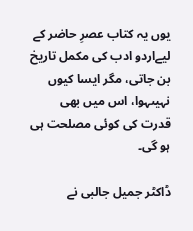یوں یہ کتاب عصرِ حاضر کے لیےاردو ادب کی مکمل تاریخ بن جاتی، مگر ایسا کیوں نہیںہوا، اس میں بھی قدرت کی کوئی مصلحت ہی ہو گی۔

ڈاکٹر جمیل جالبی نے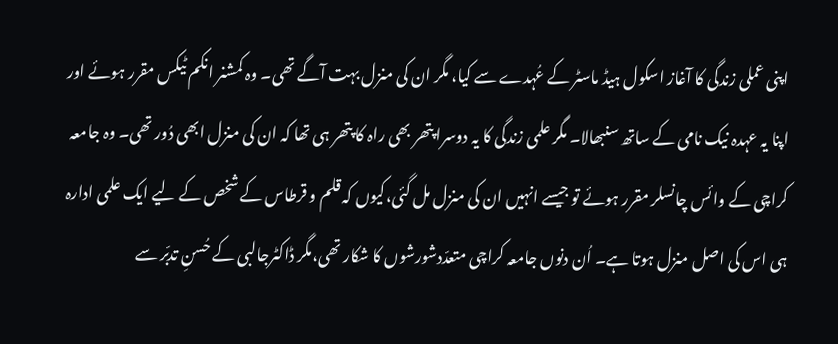اپنی عملی زندگی کا آغاز اسکول ہیڈ ماسٹر کے عُہدے سے کیا، مگر ان کی منزل بہت آگے تھی۔ وہ کمشنر انکم ٹیکس مقرر ہوئے اور اپنا یہ عہدہ نیک نامی کے ساتھ سنبھالا۔ مگر علمی زندگی کا یہ دوسرا پتھر بھی راہ کا پتھر ہی تھا کہ ان کی منزل ابھی دُور تھی۔ وہ جامعہ کراچی کے وائس چانسلر مقرر ہوئے تو جیسے انہیں ان کی منزل مل گئی،کیوں کہ قلم و قرطاس کے شخص کے لیے ایک علمی ادارہ ہی اس کی اصل منزل ہوتا ہے۔ اُن دنوں جامعہ کراچی متعدّدشورشوں کا شکار تھی،مگر ڈاکٹرجالبی کے حُسنِ تدبّر سے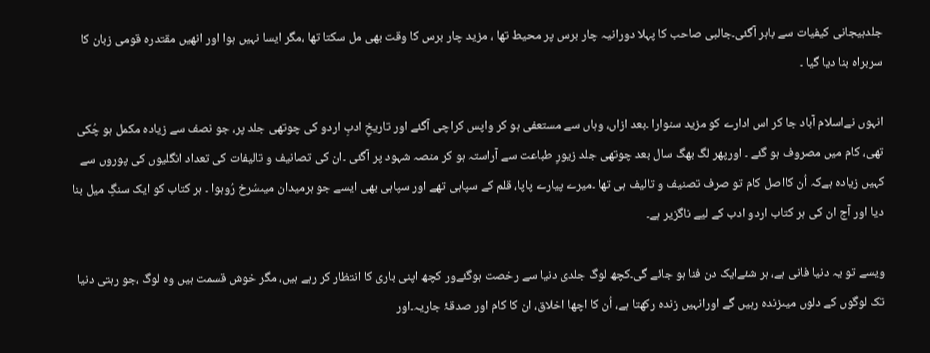جلدہیجانی کیفیات سے باہر آگئی۔جالبی صاحب کا پہلا دورانیہ چار برس پر محیط تھا ، مزید چار برس کا وقت بھی مل سکتا تھا ،مگر ایسا نہیں ہوا اور انھیں مقتدرہ قومی زبان کا سربراہ بنا دیا گیا ۔

انہوں نےاسلام آباد جا کر اس ادارے کو مزید سنوارا ۔بعد ازاں، وہاں سے مستعفی ہو کر واپس کراچی آگئے اور تاریخِ ادبِ اردو کی چوتھی جلد پر، جو نصف سے زیادہ مکمل ہو چُکی تھی، کام میں مصروف ہو گئے ۔ اورپھر لگ بھگ سال بعد چوتھی جلد زیورِ طباعت سے آراستہ ہو کر منصہ شہود پر آگئی ۔ان کی تصانیف و تالیفات کی تعداد انگلیوں کی پوروں سے کہیں زیادہ ہےکہ اُن کااصل کام تو صرف تصنیف و تالیف ہی تھا ۔میرے پیارے پاپا، قلم کے سپاہی تھے اور سپاہی بھی ایسے جو ہرمیدان میںسُرخ رُوہوا ۔ ہر کتاب کو ایک سنگِ میل بنا دیا اور آج ان کی ہر کتاب اردو ادب کے لیے ناگزیر ہے۔

ویسے تو یہ دنیا فانی ہے، ہر شئےایک دن فنا ہو جائے گی۔کچھ لوگ جلدی دنیا سے رخصت ہوگئےور کچھ اپنی باری کا انتظار کر رہے ہیں، مگر خوش قسمت ہیں وہ لوگ ،جو رہتی دنیا تک لوگوں کے دلوں میںزندہ رہیں گے اورانہیں زندہ رکھتا ہے، اُن کا اچھا اخلاق، ان کا کام اور صدقۂ جاریہ۔اور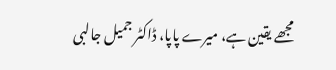مجھے یقین ہے، میرے پاپا، ڈاکٹر جمیل جالبی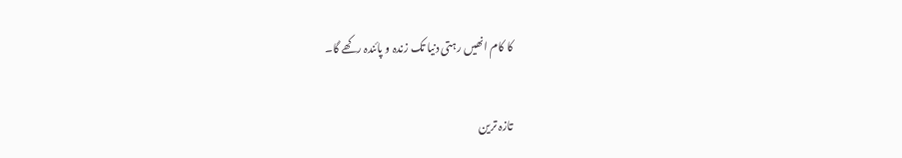کا کام انھیں رہتی دنیا تک زندہ و پائندہ رکھے گا۔

تازہ ترین